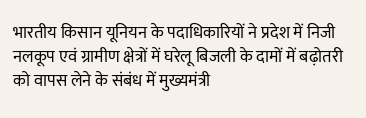भारतीय किसान यूनियन के पदाधिकारियों ने प्रदेश में निजी नलकूप एवं ग्रामीण क्षेत्रों में घरेलू बिजली के दामों में बढ़ोतरी को वापस लेने के संबंध में मुख्यमंत्री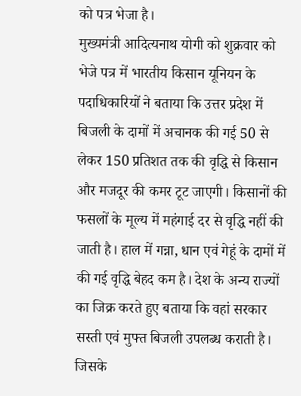को पत्र भेजा है।
मुख्यमंत्री आदित्यनाथ योगी को शुक्रवार को भेजे पत्र में भारतीय किसान यूनियन के पदाधिकारियों ने बताया कि उत्तर प्रदेश में बिजली के दामों में अचानक की गई 50 से लेकर 150 प्रतिशत तक की वृद्धि से किसान और मजदूर की कमर टूट जाएगी। किसानों की फसलों के मूल्य में महंगाई दर से वृद्धि नहीं की जाती है। हाल में गन्ना, धान एवं गेहूं के दामों में की गई वृद्धि बेहद कम है। देश के अन्य राज्यों का जिक्र करते हुए बताया कि वहां सरकार सस्ती एवं मुफ्त बिजली उपलब्ध कराती है। जिसके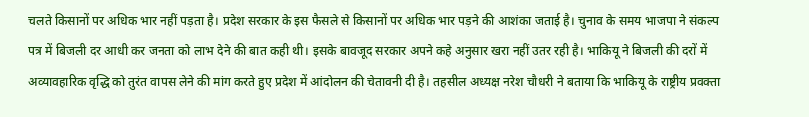चलते किसानों पर अधिक भार नहीं पड़ता है। प्रदेश सरकार के इस फैसले से किसानों पर अधिक भार पड़ने की आशंका जताई है। चुनाव के समय भाजपा ने संकल्प पत्र में बिजली दर आधी कर जनता को लाभ देने की बात कही थी। इसके बावजूद सरकार अपने कहे अनुसार खरा नहीं उतर रही है। भाकियू ने बिजली की दरों में अव्यावहारिक वृद्धि को तुरंत वापस लेने की मांग करते हुए प्रदेश में आंदोलन की चेतावनी दी है। तहसील अध्यक्ष नरेश चौधरी ने बताया कि भाकियू के राष्ट्रीय प्रवक्ता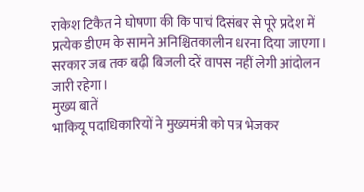राकेश टिकैत ने घोषणा की कि पाचं दिसंबर से पूरे प्रदेश में प्रत्येक डीएम के सामने अनिश्चितकालीन धरना दिया जाएगा। सरकार जब तक बढ़ी बिजली दरें वापस नहीं लेगी आंदोलन जारी रहेगा।
मुख्य बातें
भाकियू पदाधिकारियों ने मुख्यमंत्री को पत्र भेजकर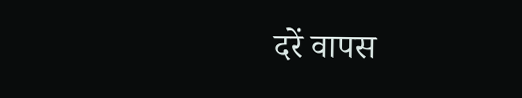दरें वापस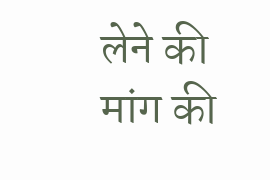लेने की मांग की